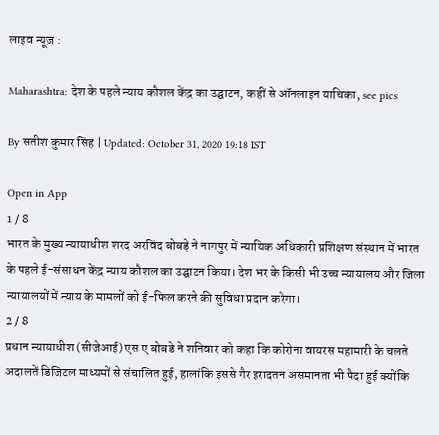लाइव न्यूज़ :

Maharashtra: देश के पहले न्याय कौशल केंद्र का उद्घाटन, कहीं से ऑनलाइन याचिका, see pics

By सतीश कुमार सिंह | Updated: October 31, 2020 19:18 IST

Open in App
1 / 8
भारत के मुख्य न्यायाधीश शरद अरविंद बोबड़े ने नागपुर में न्यायिक अधिकारी प्रशिक्षण संस्थान में भारत के पहले ई-संसाधन केंद्र न्याय कौशल का उद्घाटन किया। देश भर के किसी भी उच्च न्यायालय और जिला न्यायालयों में न्याय के मामलों को ई-फिल करने की सुविधा प्रदान करेगा।
2 / 8
प्रधान न्यायाधीश (सीजेआई) एस ए बोबडे ने शनिवार को कहा कि कोरोना वायरस महामारी के चलते अदालतें डिजिटल माध्यमों से संचालित हुई, हालांकि इससे गैर इरादतन असमानता भी पैदा हुई क्योंकि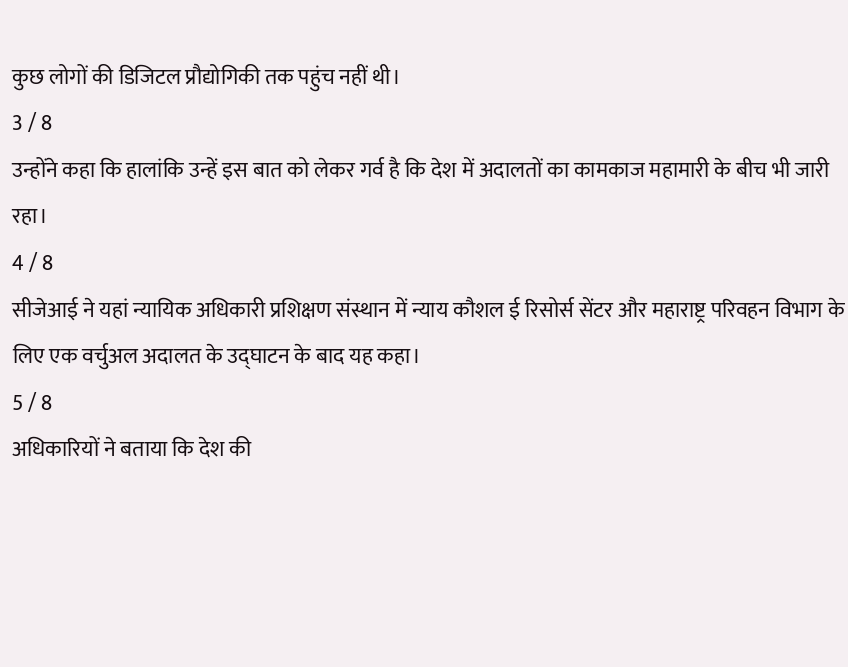कुछ लोगों की डिजिटल प्रौद्योगिकी तक पहुंच नहीं थी।
3 / 8
उन्होंने कहा कि हालांकि उन्हें इस बात को लेकर गर्व है कि देश में अदालतों का कामकाज महामारी के बीच भी जारी रहा।
4 / 8
सीजेआई ने यहां न्यायिक अधिकारी प्रशिक्षण संस्थान में न्याय कौशल ई रिसोर्स सेंटर और महाराष्ट्र परिवहन विभाग के लिए एक वर्चुअल अदालत के उद्घाटन के बाद यह कहा।
5 / 8
अधिकारियों ने बताया कि देश की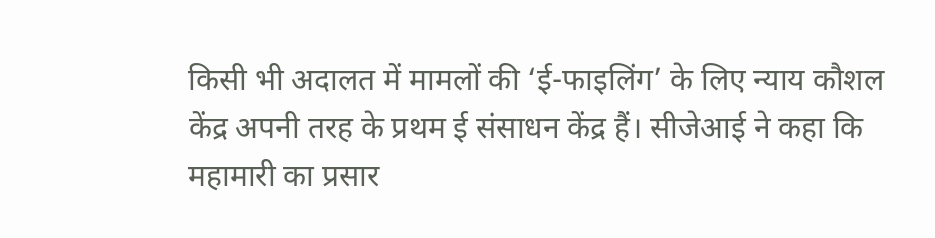किसी भी अदालत में मामलों की ‘ई-फाइलिंग’ के लिए न्याय कौशल केंद्र अपनी तरह के प्रथम ई संसाधन केंद्र हैं। सीजेआई ने कहा कि महामारी का प्रसार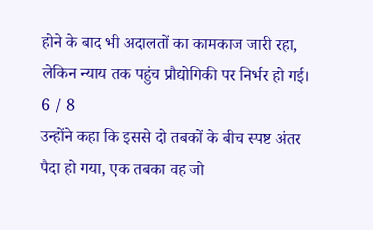होने के बाद भी अदालतों का कामकाज जारी रहा, लेकिन न्याय तक पहुंच प्रौद्योगिकी पर निर्भर हो गई।
6 / 8
उन्होंने कहा कि इससे दो तबकों के बीच स्पष्ट अंतर पैदा हो गया, एक तबका वह जो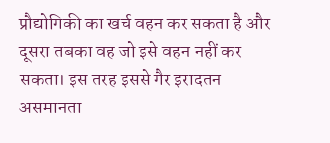प्रौद्योगिकी का खर्च वहन कर सकता है और दूसरा तबका वह जो इसे वहन नहीं कर सकता। इस तरह इससे गैर इरादतन असमानता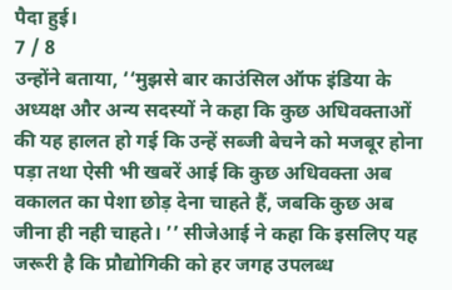पैदा हुई।
7 / 8
उन्होंने बताया, ‘‘मुझसे बार काउंसिल ऑफ इंडिया के अध्यक्ष और अन्य सदस्यों ने कहा कि कुछ अधिवक्ताओं की यह हालत हो गई कि उन्हें सब्जी बेचने को मजबूर होना पड़ा तथा ऐसी भी खबरें आई कि कुछ अधिवक्ता अब वकालत का पेशा छोड़ देना चाहते हैं, जबकि कुछ अब जीना ही नही चाहते। ’’ सीजेआई ने कहा कि इसलिए यह जरूरी है कि प्रौद्योगिकी को हर जगह उपलब्ध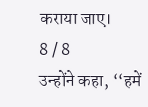कराया जाए।
8 / 8
उन्होंने कहा, ‘‘हमें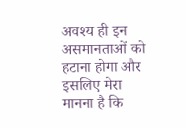अवश्य ही इन असमानताओं को हटाना होगा और इसलिए मेरा मानना है कि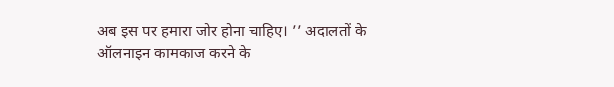अब इस पर हमारा जोर होना चाहिए। ’’ अदालतों के ऑलनाइन कामकाज करने के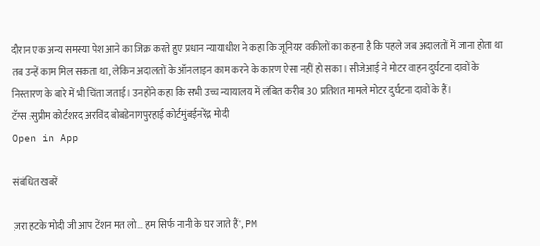दौरान एक अन्य समस्या पेश आने का जिक्र करते हुए प्रधान न्यायाधीश ने कहा कि जूनियर वकीलों का कहना है कि पहले जब अदालतों में जाना होता था तब उन्हें काम मिल सकता था, लेकिन अदालतों के ऑनलाइन काम करने के कारण ऐसा नहीं हो सका। सीजेआई ने मोटर वाहन दुर्घटना दावों के निस्तारण के बारे में भी चिंता जताई। उनहोंने कहा कि सभी उच्च न्यायालय में लंबित करीब 30 प्रतिशत मामले मोटर दुर्घटना दावों के हैं।
टॅग्स :सुप्रीम कोर्टशरद अरविंद बोबडेनागपुरहाई कोर्टमुंबईनरेंद्र मोदी
Open in App

संबंधित खबरें

ज़रा हटके'मोदी जी आप टेंशन मत लो… हम सिर्फ नानी के घर जाते हैं', PM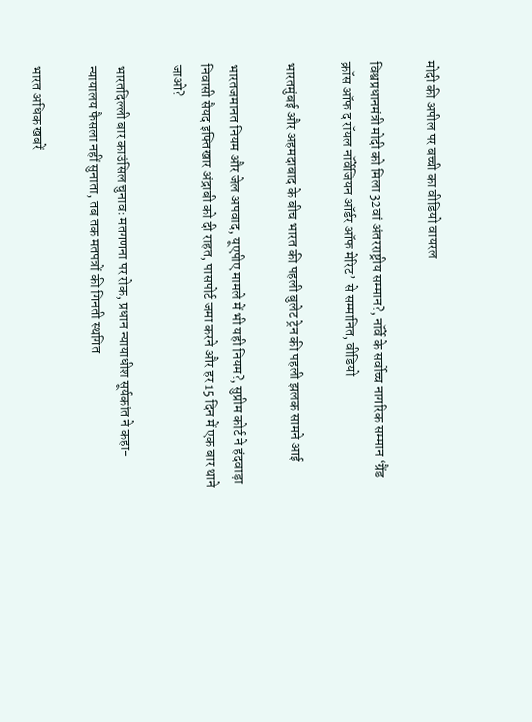मोदी की अपील पर बच्ची का वीडियो वायरल

विश्वप्रधानमंत्री मोदी को मिला 32वां अंतरराष्ट्रीय सम्मान?, नॉर्वे के सर्वोच्च नागरिक सम्मान ‘ग्रैंड क्रॉस ऑफ द रॉयल नॉर्वेजियन ऑर्डर ऑफ मेरिट’ से सम्मानित, वीडियो

भारतमुंबई और अहमदाबाद के बीच भारत की पहली बुलेट ट्रेन की पहली झलक सामने आई

भारतजमानत नियम और जेल अपवाद, यूएपीए मामले में भी यही नियम?, सुप्रीम कोर्ट ने हंदवाड़ा निवासी सैयद इफ्तिखार अंद्राबी को दी राहत, पासपोर्ट जमा करने और हर 15 दिन में एक बार थाने जाओ?

भारतदिल्ली बार काउंसिल चुनावः मतगणना पर रोक, प्रधान न्यायाधीश सूर्यकांत ने कहा- न्यायालय फैसला नहीं सुनाता, तब तक मतपत्रों की गिनती स्थगित

भारत अधिक खबरें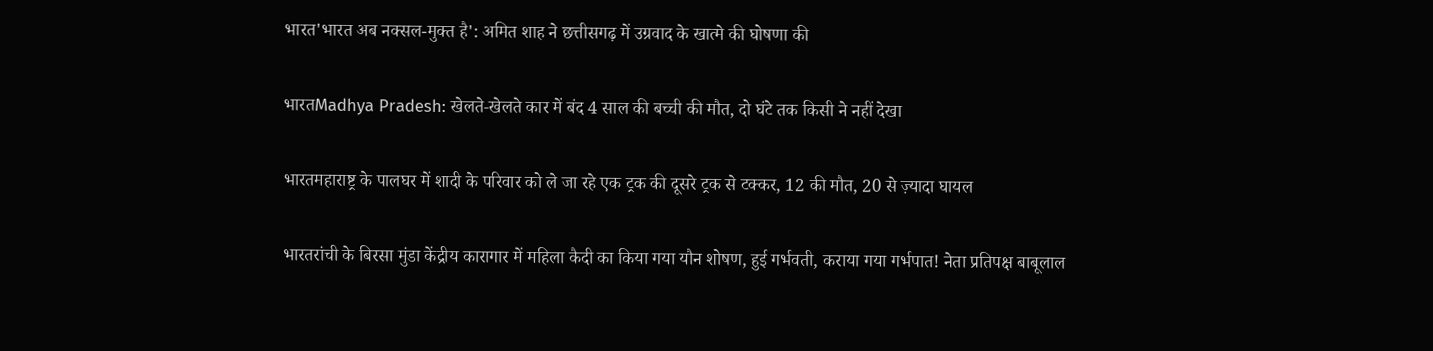भारत'भारत अब नक्सल-मुक्त है': अमित शाह ने छत्तीसगढ़ में उग्रवाद के खात्मे की घोषणा की

भारतMadhya Pradesh: खेलते‑खेलते कार में बंद 4 साल की बच्ची की मौत, दो घंटे तक किसी ने नहीं देखा

भारतमहाराष्ट्र के पालघर में शादी के परिवार को ले जा रहे एक ट्रक की दूसरे ट्रक से टक्कर, 12 की मौत, 20 से ज़्यादा घायल

भारतरांची के बिरसा मुंडा केंद्रीय कारागार में महिला कैदी का किया गया यौन शोषण, हुई गर्भवती, कराया गया गर्भपात! नेता प्रतिपक्ष बाबूलाल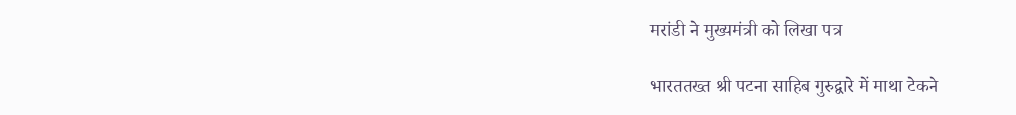मरांडी ने मुख्यमंत्री को लिखा पत्र

भारततख्त श्री पटना साहिब गुरुद्वारे में माथा टेकने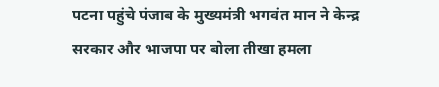पटना पहुंचे पंजाब के मुख्यमंत्री भगवंत मान ने केन्द्र सरकार और भाजपा पर बोला तीखा हमला